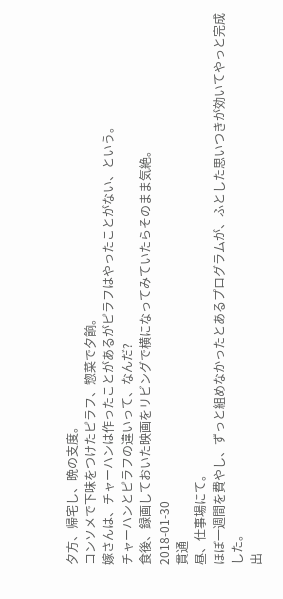夕方、帰宅し、晩の支度。
コンソメで下味をつけたピラフ、惣菜で夕餉。
嫁さんは、チャーハンは作ったことがあるがピラフはやったことがない、という。
チャーハンとピラフの違いって、なんだ?
食後、録画しておいた映画をリビングで横になってみていたらそのまま気絶。
2018-01-30
貫通
昼、仕事場にて。
ほぼ一週間を費やし、ずっと組めなかったとあるプログラムが、ふとした思いつきが効いてやっと完成した。
出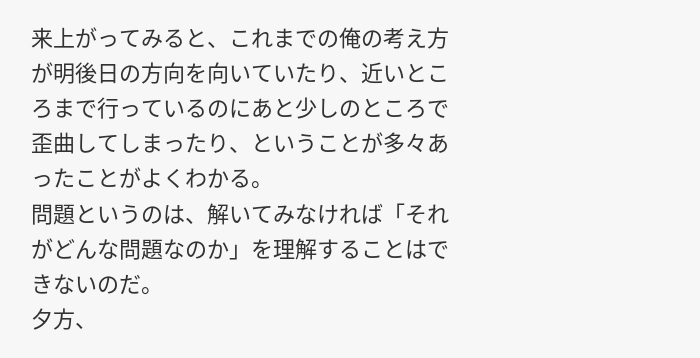来上がってみると、これまでの俺の考え方が明後日の方向を向いていたり、近いところまで行っているのにあと少しのところで歪曲してしまったり、ということが多々あったことがよくわかる。
問題というのは、解いてみなければ「それがどんな問題なのか」を理解することはできないのだ。
夕方、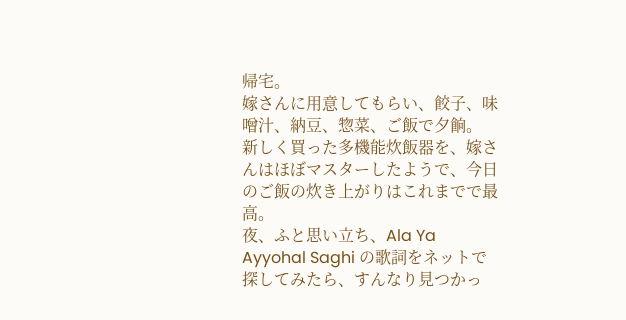帰宅。
嫁さんに用意してもらい、餃子、味噌汁、納豆、惣菜、ご飯で夕餉。
新しく買った多機能炊飯器を、嫁さんはほぼマスターしたようで、今日のご飯の炊き上がりはこれまでで最高。
夜、ふと思い立ち、Ala Ya Ayyohal Saghi の歌詞をネットで探してみたら、すんなり見つかっ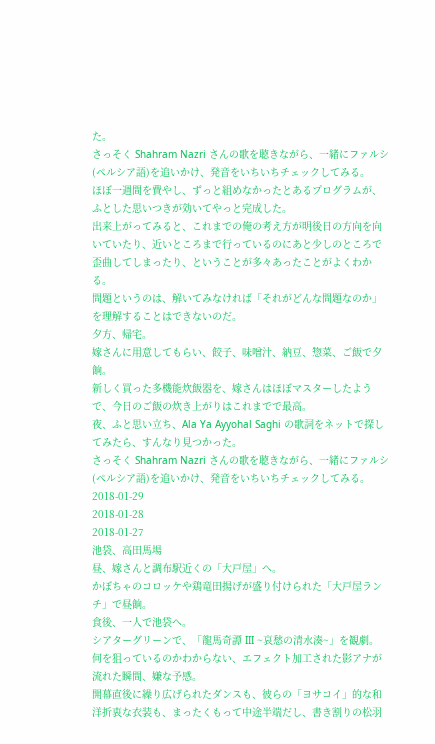た。
さっそく Shahram Nazri さんの歌を聴きながら、一緒にファルシ(ペルシア語)を追いかけ、発音をいちいちチェックしてみる。
ほぼ一週間を費やし、ずっと組めなかったとあるプログラムが、ふとした思いつきが効いてやっと完成した。
出来上がってみると、これまでの俺の考え方が明後日の方向を向いていたり、近いところまで行っているのにあと少しのところで歪曲してしまったり、ということが多々あったことがよくわかる。
問題というのは、解いてみなければ「それがどんな問題なのか」を理解することはできないのだ。
夕方、帰宅。
嫁さんに用意してもらい、餃子、味噌汁、納豆、惣菜、ご飯で夕餉。
新しく買った多機能炊飯器を、嫁さんはほぼマスターしたようで、今日のご飯の炊き上がりはこれまでで最高。
夜、ふと思い立ち、Ala Ya Ayyohal Saghi の歌詞をネットで探してみたら、すんなり見つかった。
さっそく Shahram Nazri さんの歌を聴きながら、一緒にファルシ(ペルシア語)を追いかけ、発音をいちいちチェックしてみる。
2018-01-29
2018-01-28
2018-01-27
池袋、高田馬場
昼、嫁さんと調布駅近くの「大戸屋」へ。
かぼちゃのコロッケや鶏竜田揚げが盛り付けられた「大戸屋ランチ」で昼餉。
食後、一人で池袋へ。
シアターグリーンで、「龍馬奇譚 III ~哀愁の清水湊~」を観劇。
何を狙っているのかわからない、エフェクト加工された影アナが流れた瞬間、嫌な予感。
開幕直後に繰り広げられたダンスも、彼らの「ヨサコイ」的な和洋折衷な衣装も、まったくもって中途半端だし、書き割りの松羽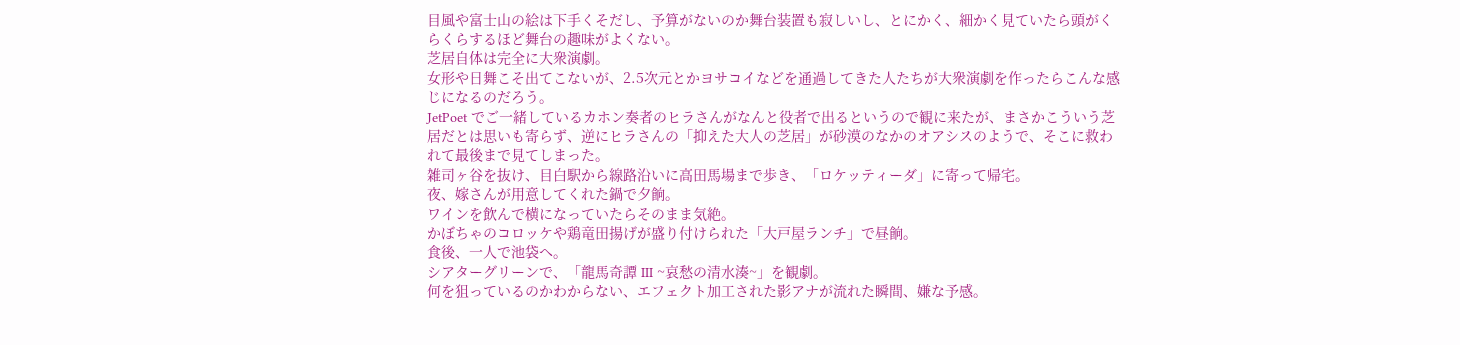目風や富士山の絵は下手くそだし、予算がないのか舞台装置も寂しいし、とにかく、細かく見ていたら頭がくらくらするほど舞台の趣味がよくない。
芝居自体は完全に大衆演劇。
女形や日舞こそ出てこないが、2.5次元とかヨサコイなどを通過してきた人たちが大衆演劇を作ったらこんな感じになるのだろう。
JetPoet でご一緒しているカホン奏者のヒラさんがなんと役者で出るというので観に来たが、まさかこういう芝居だとは思いも寄らず、逆にヒラさんの「抑えた大人の芝居」が砂漠のなかのオアシスのようで、そこに救われて最後まで見てしまった。
雑司ヶ谷を抜け、目白駅から線路沿いに高田馬場まで歩き、「ロケッティーダ」に寄って帰宅。
夜、嫁さんが用意してくれた鍋で夕餉。
ワインを飲んで横になっていたらそのまま気絶。
かぼちゃのコロッケや鶏竜田揚げが盛り付けられた「大戸屋ランチ」で昼餉。
食後、一人で池袋へ。
シアターグリーンで、「龍馬奇譚 III ~哀愁の清水湊~」を観劇。
何を狙っているのかわからない、エフェクト加工された影アナが流れた瞬間、嫌な予感。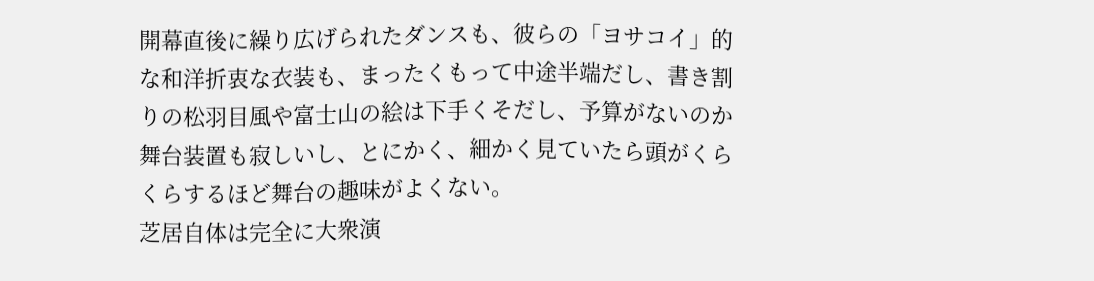開幕直後に繰り広げられたダンスも、彼らの「ヨサコイ」的な和洋折衷な衣装も、まったくもって中途半端だし、書き割りの松羽目風や富士山の絵は下手くそだし、予算がないのか舞台装置も寂しいし、とにかく、細かく見ていたら頭がくらくらするほど舞台の趣味がよくない。
芝居自体は完全に大衆演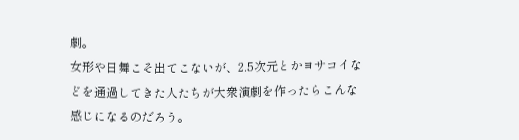劇。
女形や日舞こそ出てこないが、2.5次元とかヨサコイなどを通過してきた人たちが大衆演劇を作ったらこんな感じになるのだろう。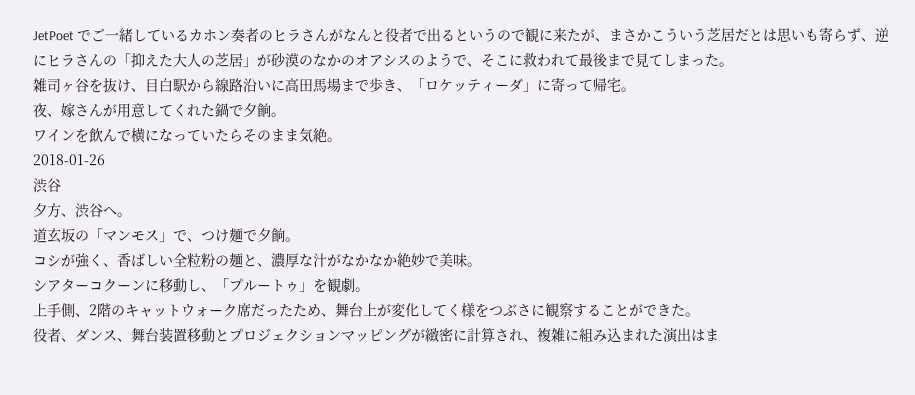JetPoet でご一緒しているカホン奏者のヒラさんがなんと役者で出るというので観に来たが、まさかこういう芝居だとは思いも寄らず、逆にヒラさんの「抑えた大人の芝居」が砂漠のなかのオアシスのようで、そこに救われて最後まで見てしまった。
雑司ヶ谷を抜け、目白駅から線路沿いに高田馬場まで歩き、「ロケッティーダ」に寄って帰宅。
夜、嫁さんが用意してくれた鍋で夕餉。
ワインを飲んで横になっていたらそのまま気絶。
2018-01-26
渋谷
夕方、渋谷へ。
道玄坂の「マンモス」で、つけ麺で夕餉。
コシが強く、香ばしい全粒粉の麺と、濃厚な汁がなかなか絶妙で美味。
シアターコクーンに移動し、「プルートゥ」を観劇。
上手側、2階のキャットウォーク席だったため、舞台上が変化してく様をつぶさに観察することができた。
役者、ダンス、舞台装置移動とプロジェクションマッピングが緻密に計算され、複雑に組み込まれた演出はま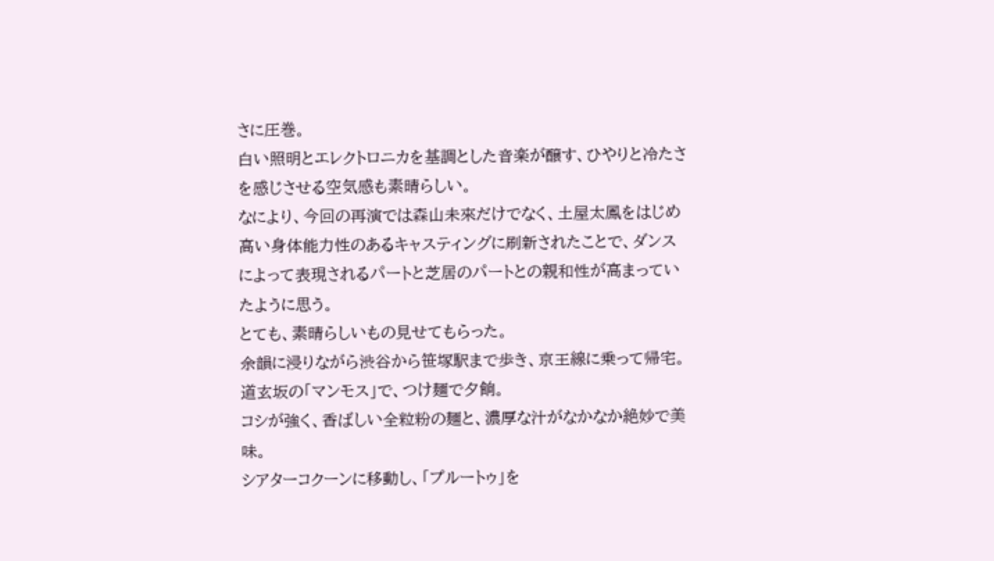さに圧巻。
白い照明とエレクトロニカを基調とした音楽が醸す、ひやりと冷たさを感じさせる空気感も素晴らしい。
なにより、今回の再演では森山未來だけでなく、土屋太鳳をはじめ高い身体能力性のあるキャスティングに刷新されたことで、ダンスによって表現されるパートと芝居のパートとの親和性が高まっていたように思う。
とても、素晴らしいもの見せてもらった。
余韻に浸りながら渋谷から笹塚駅まで歩き、京王線に乗って帰宅。
道玄坂の「マンモス」で、つけ麺で夕餉。
コシが強く、香ばしい全粒粉の麺と、濃厚な汁がなかなか絶妙で美味。
シアターコクーンに移動し、「プルートゥ」を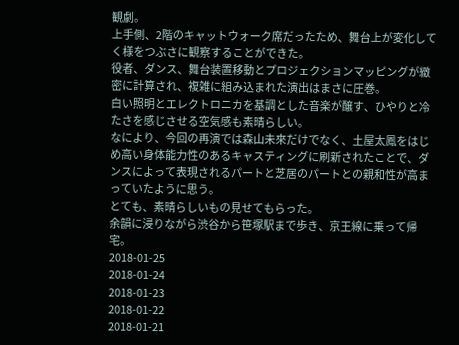観劇。
上手側、2階のキャットウォーク席だったため、舞台上が変化してく様をつぶさに観察することができた。
役者、ダンス、舞台装置移動とプロジェクションマッピングが緻密に計算され、複雑に組み込まれた演出はまさに圧巻。
白い照明とエレクトロニカを基調とした音楽が醸す、ひやりと冷たさを感じさせる空気感も素晴らしい。
なにより、今回の再演では森山未來だけでなく、土屋太鳳をはじめ高い身体能力性のあるキャスティングに刷新されたことで、ダンスによって表現されるパートと芝居のパートとの親和性が高まっていたように思う。
とても、素晴らしいもの見せてもらった。
余韻に浸りながら渋谷から笹塚駅まで歩き、京王線に乗って帰宅。
2018-01-25
2018-01-24
2018-01-23
2018-01-22
2018-01-21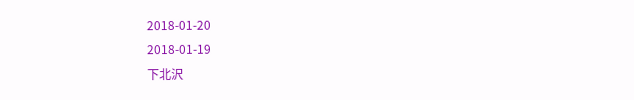2018-01-20
2018-01-19
下北沢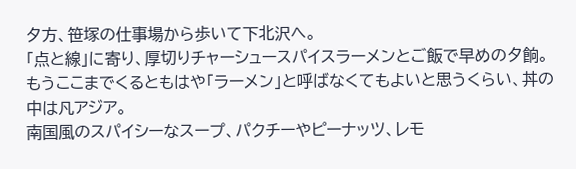夕方、笹塚の仕事場から歩いて下北沢へ。
「点と線」に寄り、厚切りチャーシュースパイスラーメンとご飯で早めの夕餉。
もうここまでくるともはや「ラーメン」と呼ばなくてもよいと思うくらい、丼の中は凡アジア。
南国風のスパイシーなスープ、パクチーやピーナッツ、レモ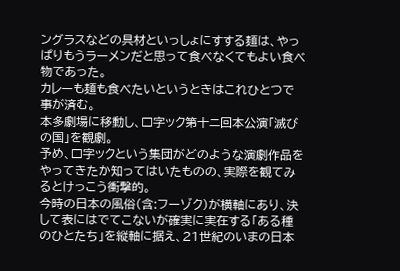ングラスなどの具材といっしょにすする麺は、やっぱりもうラーメンだと思って食べなくてもよい食べ物であった。
カレーも麺も食べたいというときはこれひとつで事が済む。
本多劇場に移動し、□字ック第十ニ回本公演「滅びの国」を観劇。
予め、□字ックという集団がどのような演劇作品をやってきたか知ってはいたものの、実際を観てみるとけっこう衝撃的。
今時の日本の風俗(含:フーゾク)が横軸にあり、決して表にはでてこないが確実に実在する「ある種のひとたち」を縦軸に据え、21世紀のいまの日本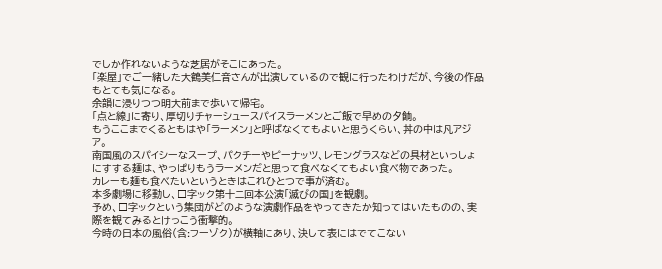でしか作れないような芝居がそこにあった。
「楽屋」でご一緒した大鶴美仁音さんが出演しているので観に行ったわけだが、今後の作品もとても気になる。
余韻に浸りつつ明大前まで歩いて帰宅。
「点と線」に寄り、厚切りチャーシュースパイスラーメンとご飯で早めの夕餉。
もうここまでくるともはや「ラーメン」と呼ばなくてもよいと思うくらい、丼の中は凡アジア。
南国風のスパイシーなスープ、パクチーやピーナッツ、レモングラスなどの具材といっしょにすする麺は、やっぱりもうラーメンだと思って食べなくてもよい食べ物であった。
カレーも麺も食べたいというときはこれひとつで事が済む。
本多劇場に移動し、□字ック第十ニ回本公演「滅びの国」を観劇。
予め、□字ックという集団がどのような演劇作品をやってきたか知ってはいたものの、実際を観てみるとけっこう衝撃的。
今時の日本の風俗(含:フーゾク)が横軸にあり、決して表にはでてこない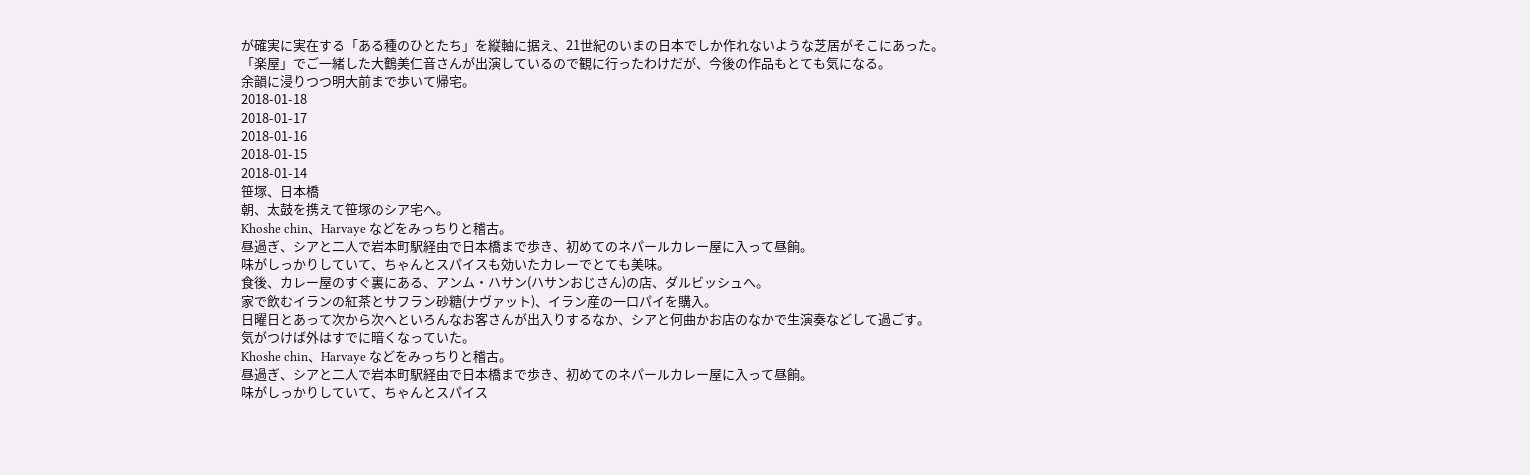が確実に実在する「ある種のひとたち」を縦軸に据え、21世紀のいまの日本でしか作れないような芝居がそこにあった。
「楽屋」でご一緒した大鶴美仁音さんが出演しているので観に行ったわけだが、今後の作品もとても気になる。
余韻に浸りつつ明大前まで歩いて帰宅。
2018-01-18
2018-01-17
2018-01-16
2018-01-15
2018-01-14
笹塚、日本橋
朝、太鼓を携えて笹塚のシア宅へ。
Khoshe chin、Harvaye などをみっちりと稽古。
昼過ぎ、シアと二人で岩本町駅経由で日本橋まで歩き、初めてのネパールカレー屋に入って昼餉。
味がしっかりしていて、ちゃんとスパイスも効いたカレーでとても美味。
食後、カレー屋のすぐ裏にある、アンム・ハサン(ハサンおじさん)の店、ダルビッシュへ。
家で飲むイランの紅茶とサフラン砂糖(ナヴァット)、イラン産の一口パイを購入。
日曜日とあって次から次へといろんなお客さんが出入りするなか、シアと何曲かお店のなかで生演奏などして過ごす。
気がつけば外はすでに暗くなっていた。
Khoshe chin、Harvaye などをみっちりと稽古。
昼過ぎ、シアと二人で岩本町駅経由で日本橋まで歩き、初めてのネパールカレー屋に入って昼餉。
味がしっかりしていて、ちゃんとスパイス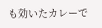も効いたカレーで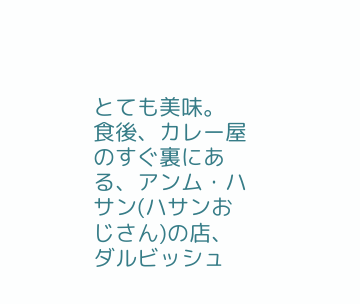とても美味。
食後、カレー屋のすぐ裏にある、アンム・ハサン(ハサンおじさん)の店、ダルビッシュ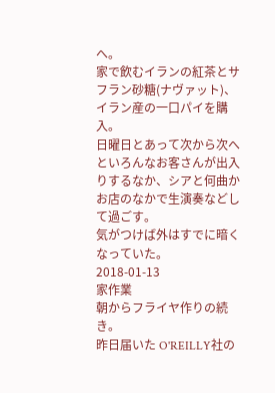へ。
家で飲むイランの紅茶とサフラン砂糖(ナヴァット)、イラン産の一口パイを購入。
日曜日とあって次から次へといろんなお客さんが出入りするなか、シアと何曲かお店のなかで生演奏などして過ごす。
気がつけば外はすでに暗くなっていた。
2018-01-13
家作業
朝からフライヤ作りの続き。
昨日届いた O'REILLY社の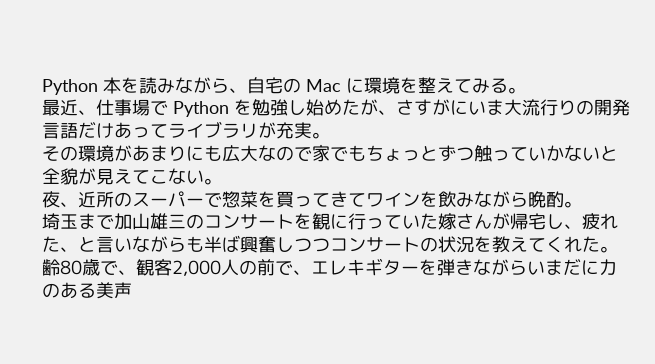Python 本を読みながら、自宅の Mac に環境を整えてみる。
最近、仕事場で Python を勉強し始めたが、さすがにいま大流行りの開発言語だけあってライブラリが充実。
その環境があまりにも広大なので家でもちょっとずつ触っていかないと全貌が見えてこない。
夜、近所のスーパーで惣菜を買ってきてワインを飲みながら晩酌。
埼玉まで加山雄三のコンサートを観に行っていた嫁さんが帰宅し、疲れた、と言いながらも半ば興奮しつつコンサートの状況を教えてくれた。
齢80歳で、観客2,000人の前で、エレキギターを弾きながらいまだに力のある美声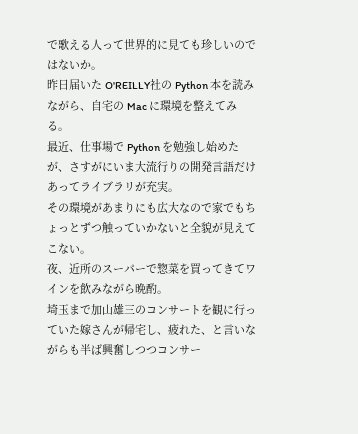で歌える人って世界的に見ても珍しいのではないか。
昨日届いた O'REILLY社の Python 本を読みながら、自宅の Mac に環境を整えてみる。
最近、仕事場で Python を勉強し始めたが、さすがにいま大流行りの開発言語だけあってライブラリが充実。
その環境があまりにも広大なので家でもちょっとずつ触っていかないと全貌が見えてこない。
夜、近所のスーパーで惣菜を買ってきてワインを飲みながら晩酌。
埼玉まで加山雄三のコンサートを観に行っていた嫁さんが帰宅し、疲れた、と言いながらも半ば興奮しつつコンサー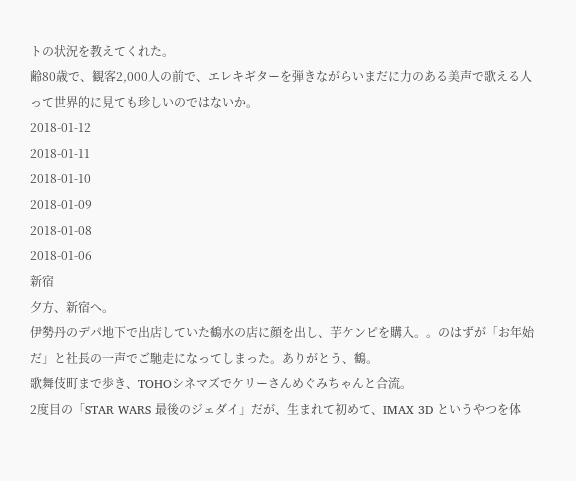トの状況を教えてくれた。
齢80歳で、観客2,000人の前で、エレキギターを弾きながらいまだに力のある美声で歌える人って世界的に見ても珍しいのではないか。
2018-01-12
2018-01-11
2018-01-10
2018-01-09
2018-01-08
2018-01-06
新宿
夕方、新宿へ。
伊勢丹のデパ地下で出店していた鶴水の店に顔を出し、芋ケンピを購入。。のはずが「お年始だ」と社長の一声でご馳走になってしまった。ありがとう、鶴。
歌舞伎町まで歩き、TOHOシネマズでケリーさんめぐみちゃんと合流。
2度目の「STAR WARS 最後のジェダイ」だが、生まれて初めて、IMAX 3D というやつを体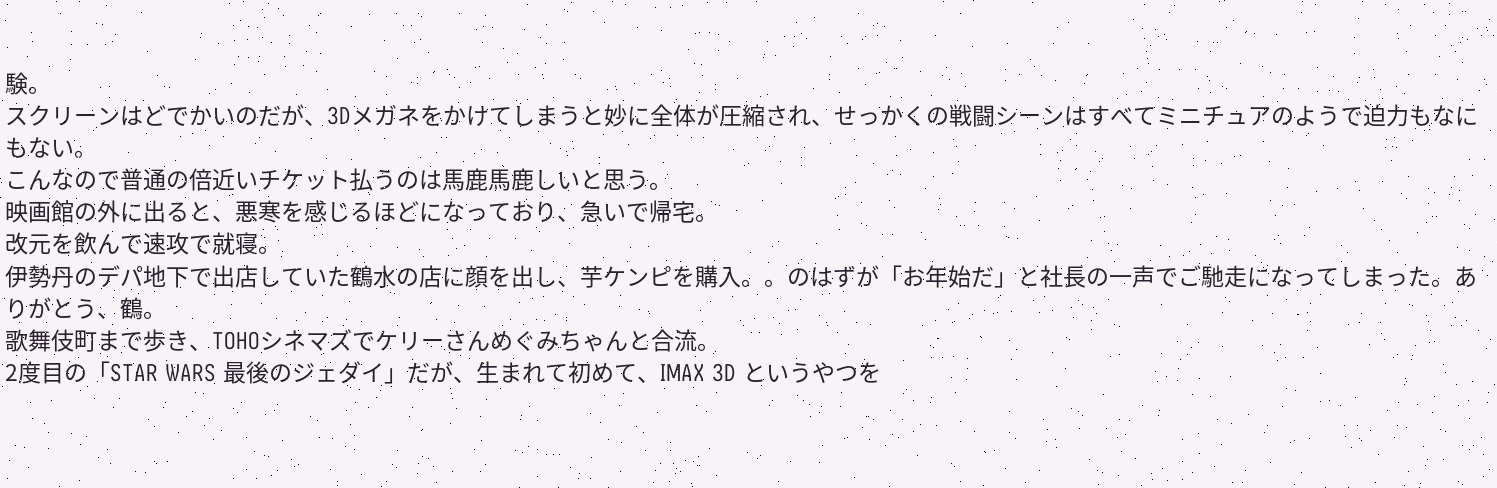験。
スクリーンはどでかいのだが、3Dメガネをかけてしまうと妙に全体が圧縮され、せっかくの戦闘シーンはすべてミニチュアのようで迫力もなにもない。
こんなので普通の倍近いチケット払うのは馬鹿馬鹿しいと思う。
映画館の外に出ると、悪寒を感じるほどになっており、急いで帰宅。
改元を飲んで速攻で就寝。
伊勢丹のデパ地下で出店していた鶴水の店に顔を出し、芋ケンピを購入。。のはずが「お年始だ」と社長の一声でご馳走になってしまった。ありがとう、鶴。
歌舞伎町まで歩き、TOHOシネマズでケリーさんめぐみちゃんと合流。
2度目の「STAR WARS 最後のジェダイ」だが、生まれて初めて、IMAX 3D というやつを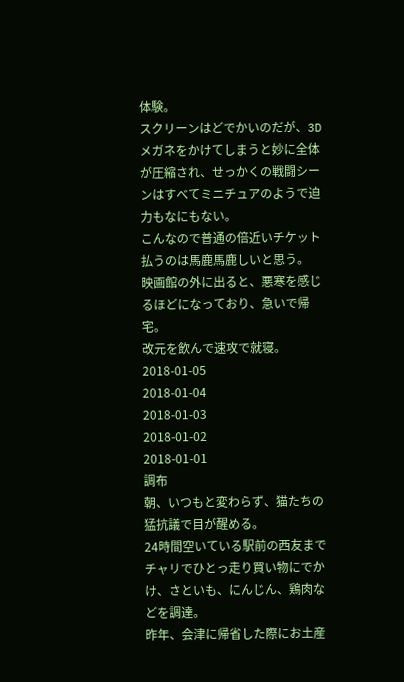体験。
スクリーンはどでかいのだが、3Dメガネをかけてしまうと妙に全体が圧縮され、せっかくの戦闘シーンはすべてミニチュアのようで迫力もなにもない。
こんなので普通の倍近いチケット払うのは馬鹿馬鹿しいと思う。
映画館の外に出ると、悪寒を感じるほどになっており、急いで帰宅。
改元を飲んで速攻で就寝。
2018-01-05
2018-01-04
2018-01-03
2018-01-02
2018-01-01
調布
朝、いつもと変わらず、猫たちの猛抗議で目が醒める。
24時間空いている駅前の西友までチャリでひとっ走り買い物にでかけ、さといも、にんじん、鶏肉などを調達。
昨年、会津に帰省した際にお土産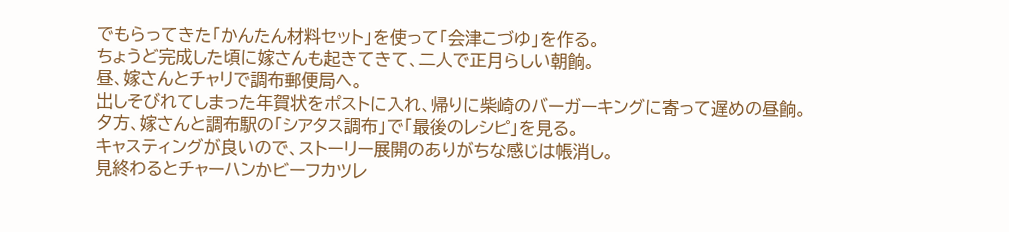でもらってきた「かんたん材料セット」を使って「会津こづゆ」を作る。
ちょうど完成した頃に嫁さんも起きてきて、二人で正月らしい朝餉。
昼、嫁さんとチャリで調布郵便局へ。
出しそびれてしまった年賀状をポストに入れ、帰りに柴崎のバーガーキングに寄って遅めの昼餉。
夕方、嫁さんと調布駅の「シアタス調布」で「最後のレシピ」を見る。
キャスティングが良いので、ストーリー展開のありがちな感じは帳消し。
見終わるとチャーハンかビーフカツレ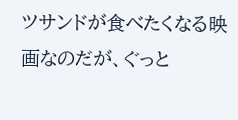ツサンドが食べたくなる映画なのだが、ぐっと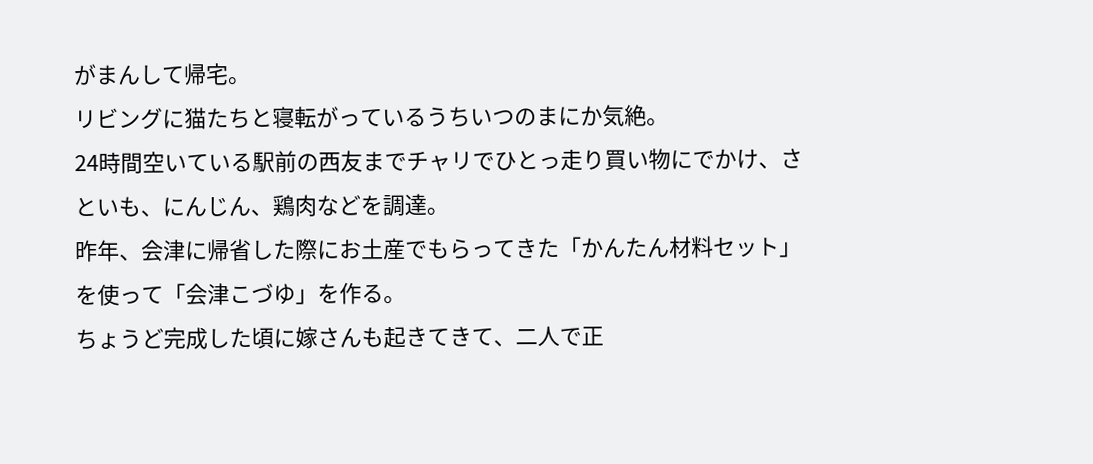がまんして帰宅。
リビングに猫たちと寝転がっているうちいつのまにか気絶。
24時間空いている駅前の西友までチャリでひとっ走り買い物にでかけ、さといも、にんじん、鶏肉などを調達。
昨年、会津に帰省した際にお土産でもらってきた「かんたん材料セット」を使って「会津こづゆ」を作る。
ちょうど完成した頃に嫁さんも起きてきて、二人で正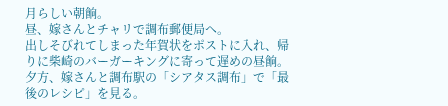月らしい朝餉。
昼、嫁さんとチャリで調布郵便局へ。
出しそびれてしまった年賀状をポストに入れ、帰りに柴崎のバーガーキングに寄って遅めの昼餉。
夕方、嫁さんと調布駅の「シアタス調布」で「最後のレシピ」を見る。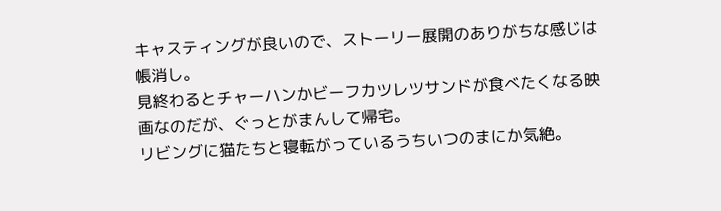キャスティングが良いので、ストーリー展開のありがちな感じは帳消し。
見終わるとチャーハンかビーフカツレツサンドが食べたくなる映画なのだが、ぐっとがまんして帰宅。
リビングに猫たちと寝転がっているうちいつのまにか気絶。